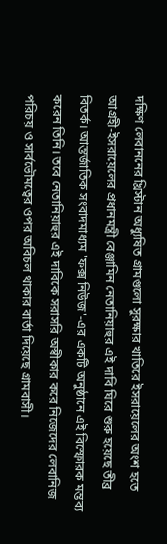দক্ষিণ লেবাননের খ্রিস্টান অধ্যুষিত গ্রামগুলো সুরক্ষার খাতিরে ইসরায়েলের অংশ হতে আগ্রহী-ইসরায়েলের প্রধানমন্ত্রী বেঞ্জামিন নেতানিয়াহুর এই দাবি ঘিরে শুরু হয়েছে তীব্র বিতর্ক। আন্তর্জাতিক সংবাদমাধ্যম 'ফক্স নিউজ'-এর একটি অনুষ্ঠানে এই বিস্ফোরক মন্তব্য করেন তিনি। তবে নেতানিয়াহুর এই দাবিকে সরাসরি অস্বীকার করে নিজেদের লেবানিজ পরিচয় ও সার্বভৌমত্বের ওপর অবিচল থাকার বার্তা দিয়েছে গ্রামবাসী।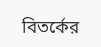বিতর্কের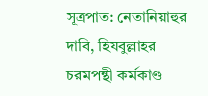সূত্রপাত: নেতানিয়াহুর দাবি, হিযবুল্লাহর চরমপন্থী কর্মকাণ্ড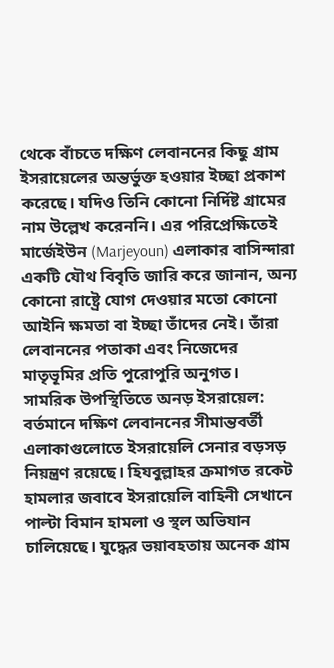থেকে বাঁচতে দক্ষিণ লেবাননের কিছু গ্রাম ইসরায়েলের অন্তর্ভুক্ত হওয়ার ইচ্ছা প্রকাশ করেছে। যদিও তিনি কোনো নির্দিষ্ট গ্রামের নাম উল্লেখ করেননি। এর পরিপ্রেক্ষিতেই মার্জেইউন (Marjeyoun) এলাকার বাসিন্দারা একটি যৌথ বিবৃতি জারি করে জানান, অন্য কোনো রাষ্ট্রে যোগ দেওয়ার মতো কোনো আইনি ক্ষমতা বা ইচ্ছা তাঁদের নেই। তাঁরা লেবাননের পতাকা এবং নিজেদের মাতৃভূমির প্রতি পুরোপুরি অনুগত।
সামরিক উপস্থিতিতে অনড় ইসরায়েল: বর্তমানে দক্ষিণ লেবাননের সীমান্তবর্তী এলাকাগুলোতে ইসরায়েলি সেনার বড়সড় নিয়ন্ত্রণ রয়েছে। হিযবুল্লাহর ক্রমাগত রকেট হামলার জবাবে ইসরায়েলি বাহিনী সেখানে পাল্টা বিমান হামলা ও স্থল অভিযান চালিয়েছে। যুদ্ধের ভয়াবহতায় অনেক গ্রাম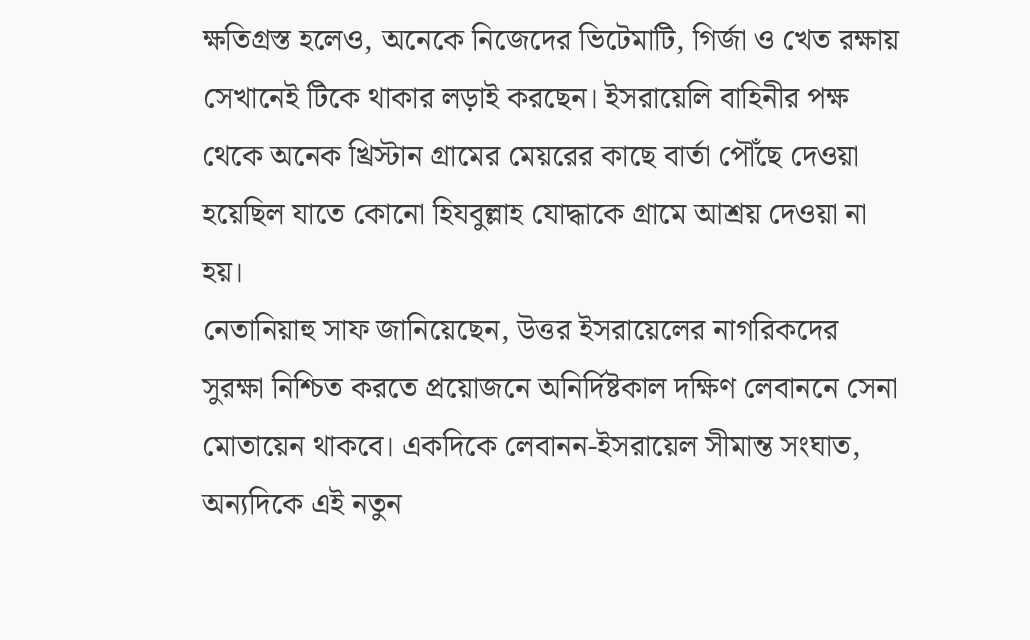ক্ষতিগ্রস্ত হলেও, অনেকে নিজেদের ভিটেমাটি, গির্জা ও খেত রক্ষায় সেখানেই টিকে থাকার লড়াই করছেন। ইসরায়েলি বাহিনীর পক্ষ থেকে অনেক খ্রিস্টান গ্রামের মেয়রের কাছে বার্তা পৌঁছে দেওয়া হয়েছিল যাতে কোনো হিযবুল্লাহ যোদ্ধাকে গ্রামে আশ্রয় দেওয়া না হয়।
নেতানিয়াহু সাফ জানিয়েছেন, উত্তর ইসরায়েলের নাগরিকদের সুরক্ষা নিশ্চিত করতে প্রয়োজনে অনির্দিষ্টকাল দক্ষিণ লেবাননে সেনা মোতায়েন থাকবে। একদিকে লেবানন-ইসরায়েল সীমান্ত সংঘাত, অন্যদিকে এই নতুন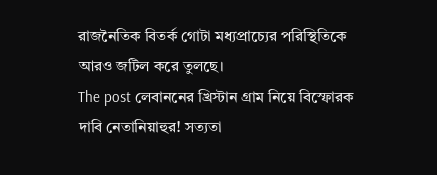রাজনৈতিক বিতর্ক গোটা মধ্যপ্রাচ্যের পরিস্থিতিকে আরও জটিল করে তুলছে।
The post লেবাননের খ্রিস্টান গ্রাম নিয়ে বিস্ফোরক দাবি নেতানিয়াহুর! সত্যতা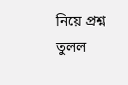নিয়ে প্রশ্ন তুলল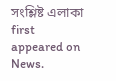সংশ্লিষ্ট এলাকা first appeared on News.